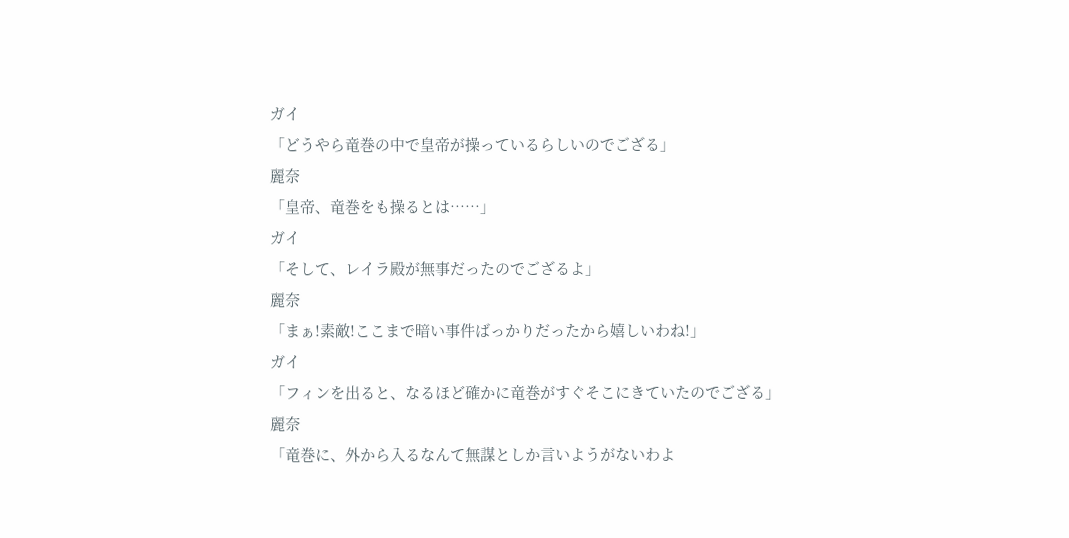ガイ
「どうやら竜巻の中で皇帝が操っているらしいのでござる」
麗奈
「皇帝、竜巻をも操るとは……」
ガイ
「そして、レイラ殿が無事だったのでござるよ」
麗奈
「まぁ!素敵!ここまで暗い事件ばっかりだったから嬉しいわね!」
ガイ
「フィンを出ると、なるほど確かに竜巻がすぐそこにきていたのでござる」
麗奈
「竜巻に、外から入るなんて無謀としか言いようがないわよ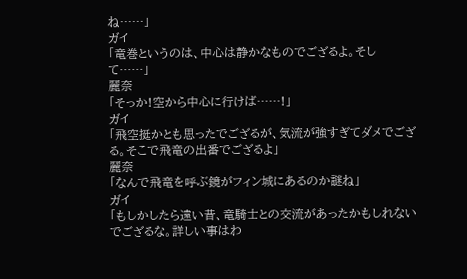ね……」
ガイ
「竜巻というのは、中心は静かなものでござるよ。そして……」
麗奈
「そっか!空から中心に行けば……!」
ガイ
「飛空挺かとも思ったでござるが、気流が強すぎてダメでござる。そこで飛竜の出番でござるよ」
麗奈
「なんで飛竜を呼ぶ鏡がフィン城にあるのか謎ね」
ガイ
「もしかしたら遠い昔、竜騎士との交流があったかもしれないでござるな。詳しい事はわ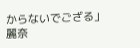からないでござる」
麗奈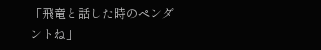「飛竜と話した時のペンダントね」